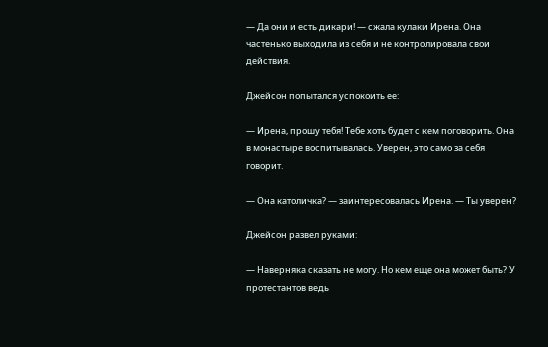— Да они и есть дикари! — сжала кулаки Ирена. Она частенько выходила из себя и не контролировала свои действия.

Джейсон попытался успокоить ее:

— Ирена, прошу тебя! Тебе хоть будет с кем поговорить. Она в монастыре воспитывалась. Уверен, это само за себя говорит.

— Она католичка? — заинтересовалась Ирена. — Ты уверен?

Джейсон развел руками:

— Наверняка сказать не могу. Но кем еще она может быть? У протестантов ведь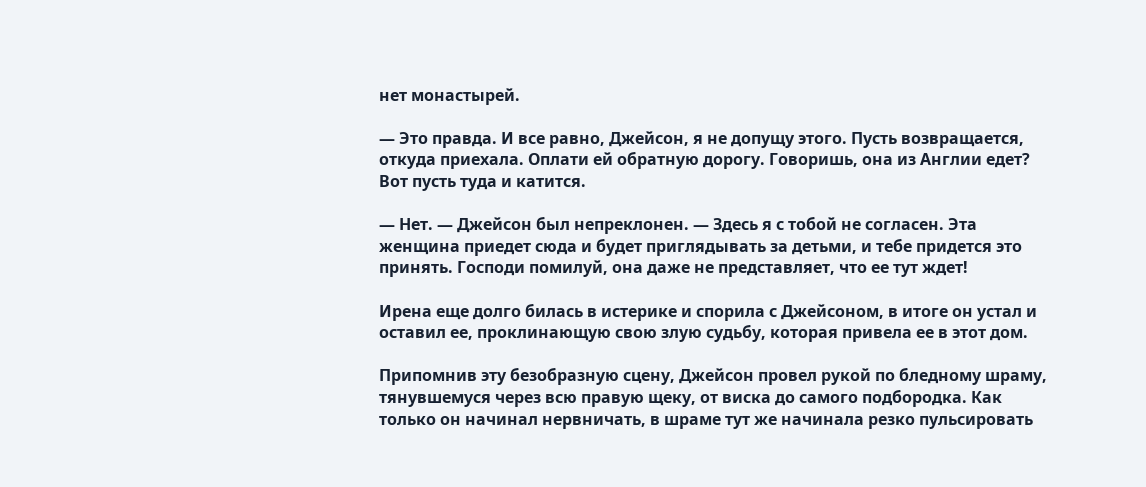нет монастырей.

— Это правда. И все равно, Джейсон, я не допущу этого. Пусть возвращается, откуда приехала. Оплати ей обратную дорогу. Говоришь, она из Англии едет? Вот пусть туда и катится.

— Нет. — Джейсон был непреклонен. — Здесь я с тобой не согласен. Эта женщина приедет сюда и будет приглядывать за детьми, и тебе придется это принять. Господи помилуй, она даже не представляет, что ее тут ждет!

Ирена еще долго билась в истерике и спорила с Джейсоном, в итоге он устал и оставил ее, проклинающую свою злую судьбу, которая привела ее в этот дом.

Припомнив эту безобразную сцену, Джейсон провел рукой по бледному шраму, тянувшемуся через всю правую щеку, от виска до самого подбородка. Как только он начинал нервничать, в шраме тут же начинала резко пульсировать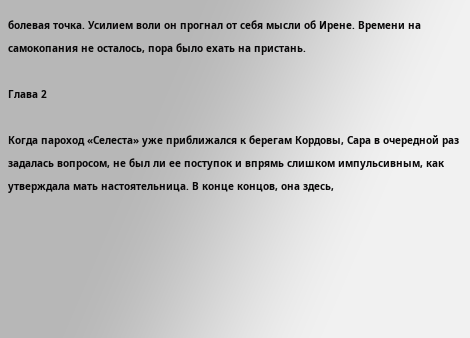болевая точка. Усилием воли он прогнал от себя мысли об Ирене. Времени на самокопания не осталось, пора было ехать на пристань.

Глава 2

Когда пароход «Селеста» уже приближался к берегам Кордовы, Сара в очередной раз задалась вопросом, не был ли ее поступок и впрямь слишком импульсивным, как утверждала мать настоятельница. В конце концов, она здесь,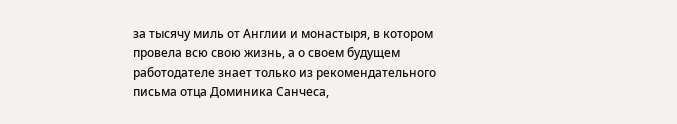за тысячу миль от Англии и монастыря, в котором провела всю свою жизнь, а о своем будущем работодателе знает только из рекомендательного письма отца Доминика Санчеса,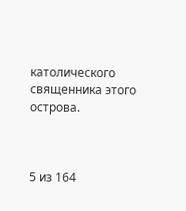католического священника этого острова.



5 из 164